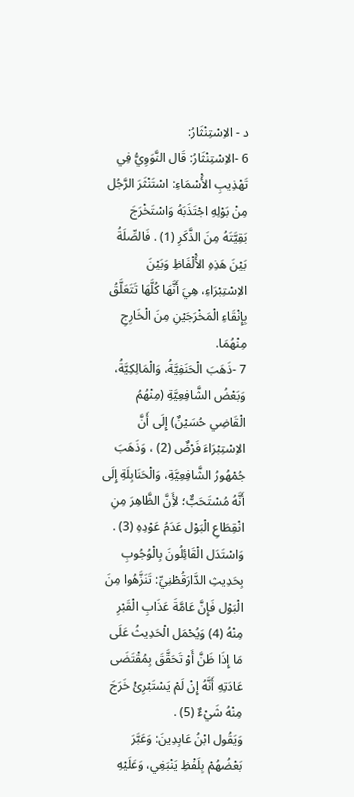د - الاِسْتِنْثَارُ:
6 -الاِسْتِنْثَارُ: قَال النَّوَوِيُّ فِي تَهْذِيبِ الأَْسْمَاءِ: اسْتَنْثَرَ الرَّجُل مِنْ بَوْلِهِ اجْتَذَبَهُ وَاسْتَخْرَجَ بَقِيَّتَهُ مِنَ الذَّكَرِ (1) . فَالصِّلَةُ بَيْنَ هَذِهِ الأَْلْفَاظِ وَبَيْنَ الاِسْتِبْرَاءِ، هِيَ أَنَّهَا كُلَّهَا تَتَعَلَّقُ بِإِنْقَاءِ الْمَخْرَجَيْنِ مِنَ الْخَارِجِ مِنْهُمَا.
7 -ذَهَبَ الْحَنَفِيَّةُ، وَالْمَالِكِيَّةُ، وَبَعْضُ الشَّافِعِيَّةِ (مِنْهُمُ الْقَاضِي حُسَيْنٌ) إِلَى أَنَّ الاِسْتِبْرَاءَ فَرْضٌ (2) ، وَذَهَبَ جُمْهُورُ الشَّافِعِيَّةِ، وَالْحَنَابِلَةِ إِلَى أَنَّهُ مُسْتَحَبٌّ؛ لأَِنَّ الظَّاهِرَ مِنِ انْقِطَاعِ الْبَوْل عَدَمُ عَوْدِهِ (3) .
وَاسْتَدَل الْقَائِلُونَ بِالْوُجُوبِ بِحَدِيثِ الدَّارَقُطْنِيِّ: تَنَزَّهُوا مِنَ الْبَوْل فَإِنَّ عَامَّةَ عَذَابِ الْقَبْرِ مِنْهُ (4) وَيُحْمَل الْحَدِيثُ عَلَى مَا إِذَا ظَنَّ أَوْ تَحَقَّقَ بِمُقْتَضَى عَادَتِهِ أَنَّهُ إِنْ لَمْ يَسْتَبْرِئْ خَرَجَ مِنْهُ شَيْءٌ (5) .
وَيَقُول ابْنُ عَابِدِينَ: وَعَبَّرَ بَعْضُهُمْ بِلَفْظِ يَنْبَغِي، وَعَلَيْهِ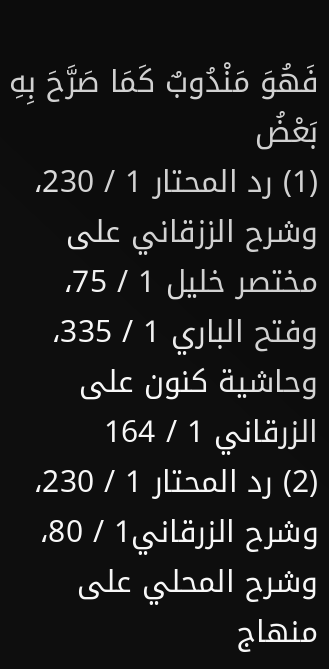فَهُوَ مَنْدُوبٌ كَمَا صَرَّحَ بِهِ بَعْضُ
(1) رد المحتار 1 / 230، وشرح الززقاني على مختصر خليل 1 / 75، وفتح الباري 1 / 335، وحاشية كنون على الزرقاني 1 / 164
(2) رد المحتار 1 / 230، وشرح الزرقاني1 / 80، وشرح المحلي على منهاج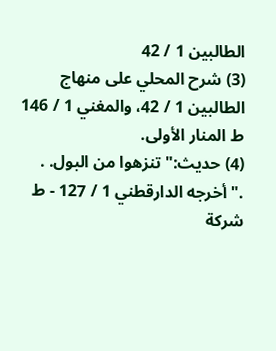الطالبين 1 / 42
(3) شرح المحلي على منهاج الطالبين 1 / 42، والمغني 1 / 146 ط المنار الأولى.
(4) حديث:"تنزهوا من البول. . ."أخرجه الدارقطني 1 / 127 - ط شركة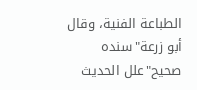الطباعة الفنية، وقال أبو زرعة"سنده صحيح"علل الحديث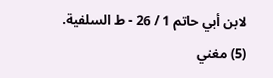لابن أبي حاتم 1 / 26 - ط السلفية.
(5) مغني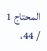المحتاج 1 / 44،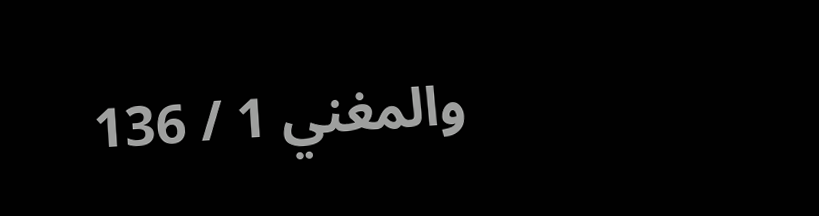والمغني 1 / 136